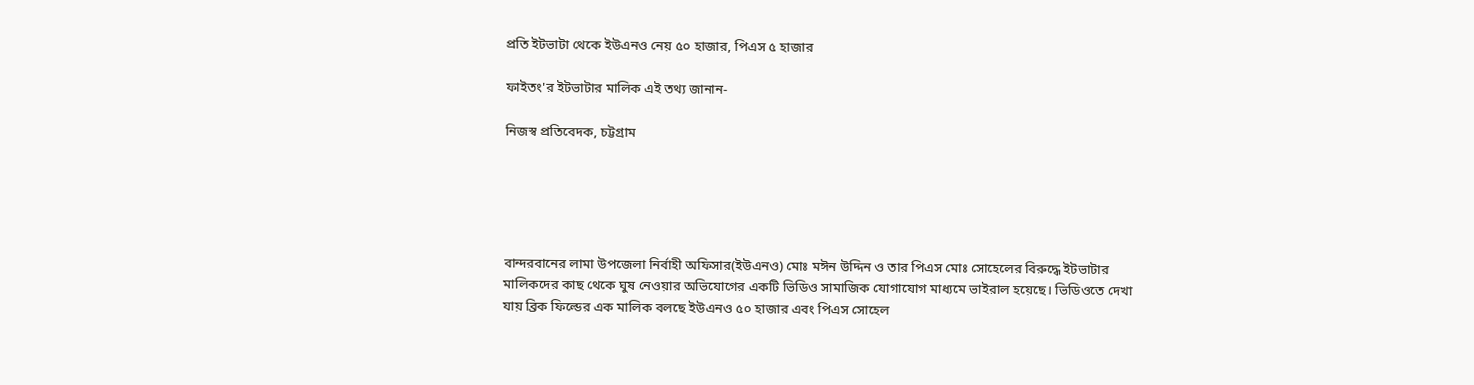প্রতি ইটভাটা থেকে ইউএনও নেয় ৫০ হাজার, পিএস ৫ হাজার

ফাইতং'র ইটভাটার মালিক এই তথ্য জানান-

নিজস্ব প্রতিবেদক, চট্টগ্রাম





বান্দরবানের লামা উপজেলা নির্বাহী অফিসার(ইউএনও) মোঃ মঈন উদ্দিন ও তার পিএস মোঃ সোহেলের বিরুদ্ধে ইটভাটার মালিকদের কাছ থেকে ঘুষ নেওয়ার অভিযোগের একটি ভিডিও সামাজিক যোগাযোগ মাধ্যমে ভাইরাল হয়েছে। ভিডিওতে দেখা যায় ব্রিক ফিল্ডের এক মালিক বলছে ইউএনও ৫০ হাজার এবং পিএস সোহেল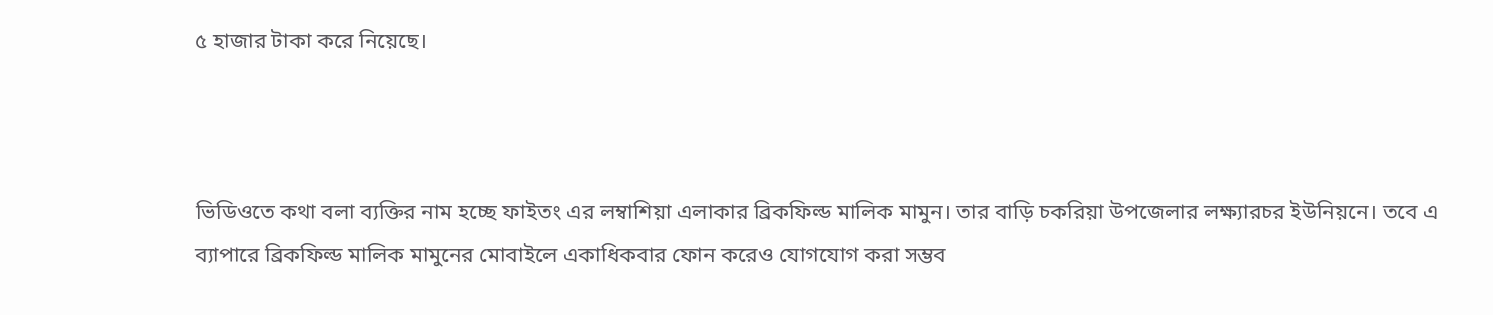৫ হাজার টাকা করে নিয়েছে।



ভিডিওতে কথা বলা ব্যক্তির নাম হচ্ছে ফাইতং এর লম্বাশিয়া এলাকার ব্রিকফিল্ড মালিক মামুন। তার বাড়ি চকরিয়া উপজেলার লক্ষ্যারচর ইউনিয়নে। তবে এ ব্যাপারে ব্রিকফিল্ড মালিক মামুনের মোবাইলে একাধিকবার ফোন করেও যোগযোগ করা সম্ভব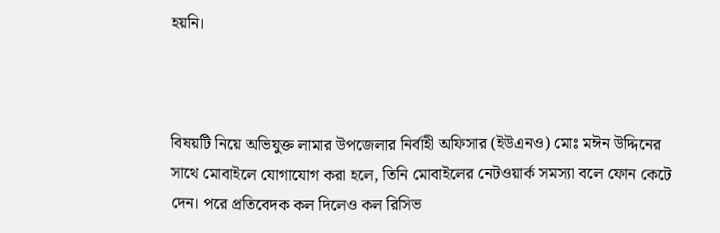হয়নি।



বিষয়টি নিয়ে অভিযুক্ত লামার উপজেলার নির্বাহী অফিসার (ইউএনও) মোঃ মঈন উদ্দিনের সাথে মোবাইলে যোগাযোগ করা হলে, তিনি মোবাইলের নেটওয়ার্ক সমস্যা বলে ফোন কেটে দেন। পরে প্রতিবেদক কল দিলেও কল রিসিভ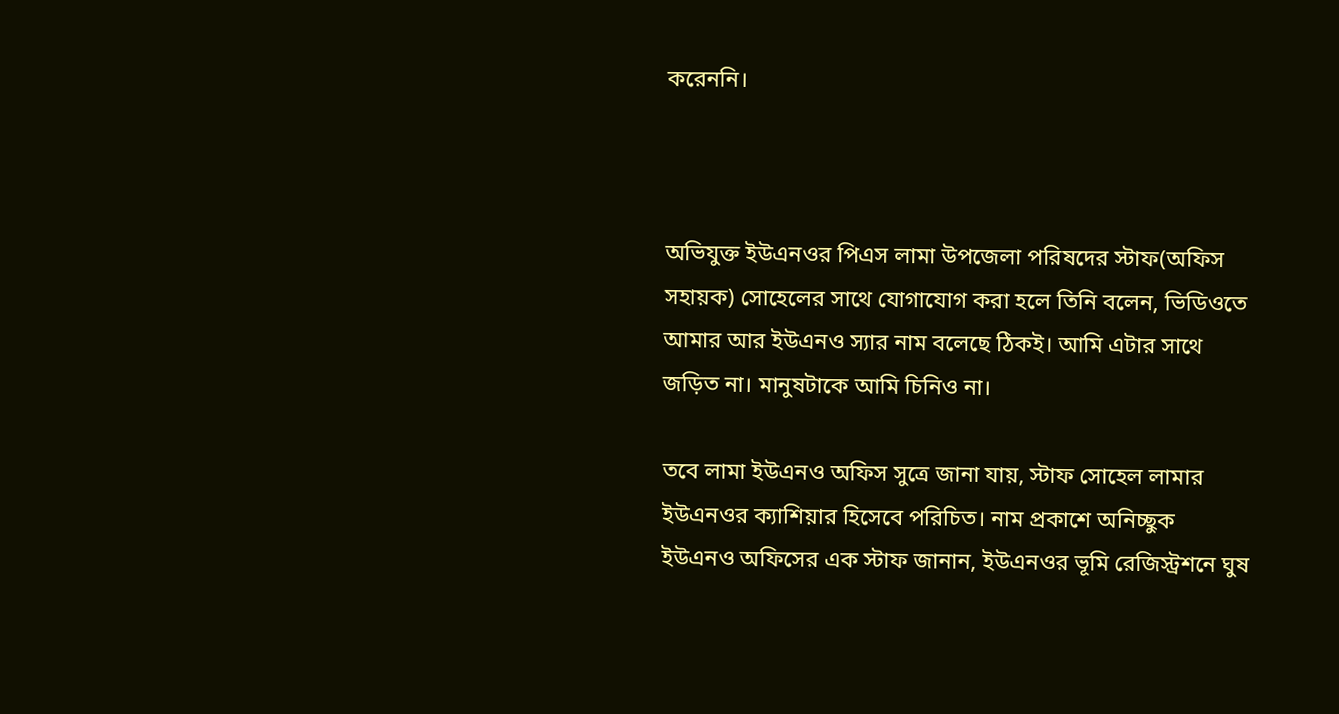করেননি।



অভিযুক্ত ইউএনওর পিএস লামা উপজেলা পরিষদের স্টাফ(অফিস সহায়ক) সোহেলের সাথে যোগাযোগ করা হলে তিনি বলেন, ভিডিওতে আমার আর ইউএনও স্যার নাম বলেছে ঠিকই। আমি এটার সাথে জড়িত না। মানুষটাকে আমি চিনিও না।

তবে লামা ইউএনও অফিস সুত্রে জানা যায়, স্টাফ সোহেল লামার ইউএনওর ক্যাশিয়ার হিসেবে পরিচিত। নাম প্রকাশে অনিচ্ছুক ইউএনও অফিসের এক স্টাফ জানান, ইউএনওর ভূমি রেজিস্ট্রশনে ঘুষ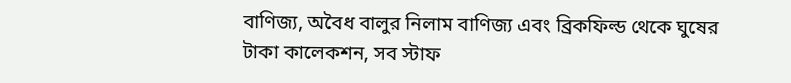বাণিজ্য, অবৈধ বালুর নিলাম বাণিজ্য এবং ব্রিকফিল্ড থেকে ঘুষের টাকা কালেকশন, সব স্টাফ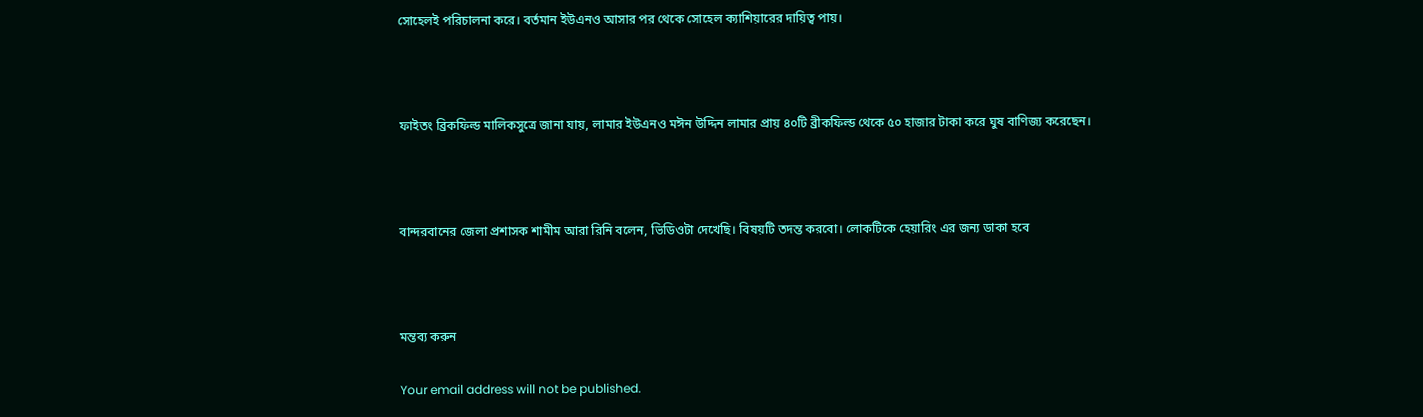সোহেলই পরিচালনা করে। বর্তমান ইউএনও আসার পর থেকে সোহেল ক্যাশিয়ারের দায়িত্ব পায়।



ফাইতং ব্রিকফিল্ড মালিকসুত্রে জানা যায়, লামার ইউএনও মঈন উদ্দিন লামার প্রায় ৪০টি ব্রীকফিল্ড থেকে ৫০ হাজার টাকা করে ঘুষ বাণিজ্য করেছেন।



বান্দরবানের জেলা প্রশাসক শামীম আরা রিনি বলেন, ভিডিওটা দেখেছি। বিষয়টি তদন্ত করবো। লোকটিকে হেয়ারিং এর জন্য ডাকা হবে



মন্তব্য করুন

Your email address will not be published.